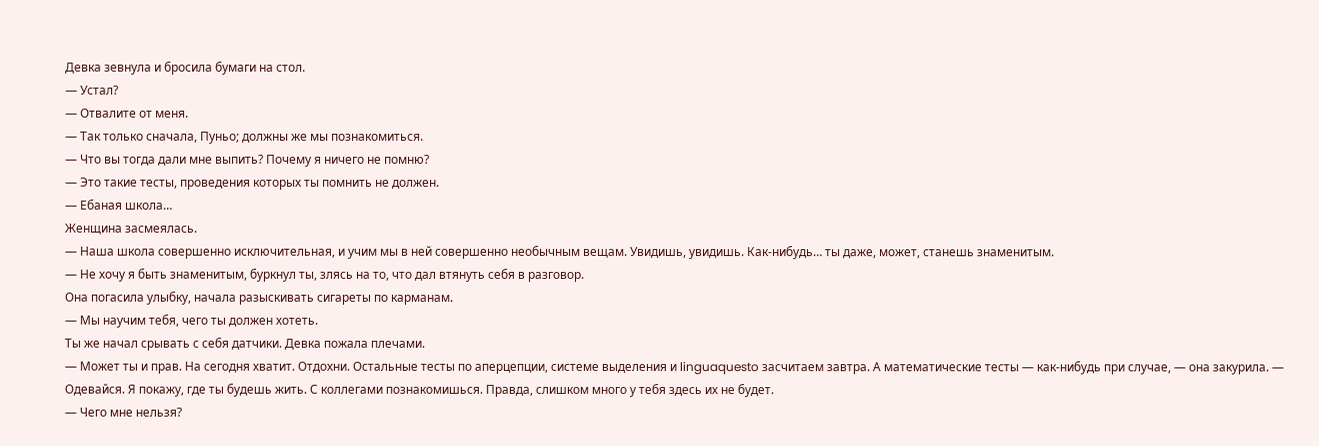Девка зевнула и бросила бумаги на стол.
— Устал?
— Отвалите от меня.
— Так только сначала, Пуньо; должны же мы познакомиться.
— Что вы тогда дали мне выпить? Почему я ничего не помню?
— Это такие тесты, проведения которых ты помнить не должен.
— Ебаная школа…
Женщина засмеялась.
— Наша школа совершенно исключительная, и учим мы в ней совершенно необычным вещам. Увидишь, увидишь. Как-нибудь… ты даже, может, станешь знаменитым.
— Не хочу я быть знаменитым, буркнул ты, злясь на то, что дал втянуть себя в разговор.
Она погасила улыбку, начала разыскивать сигареты по карманам.
— Мы научим тебя, чего ты должен хотеть.
Ты же начал срывать с себя датчики. Девка пожала плечами.
— Может ты и прав. На сегодня хватит. Отдохни. Остальные тесты по аперцепции, системе выделения и linguaquesto засчитаем завтра. А математические тесты — как-нибудь при случае, — она закурила. — Одевайся. Я покажу, где ты будешь жить. С коллегами познакомишься. Правда, слишком много у тебя здесь их не будет.
— Чего мне нельзя?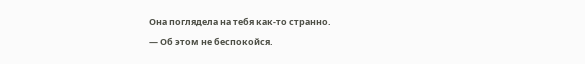Она поглядела на тебя как-то странно.
— Об этом не беспокойся.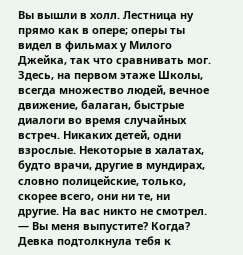Вы вышли в холл. Лестница ну прямо как в опере; оперы ты видел в фильмах у Милого Джейка, так что сравнивать мог. Здесь, на первом этаже Школы, всегда множество людей, вечное движение, балаган, быстрые диалоги во время случайных встреч. Никаких детей, одни взрослые. Некоторые в халатах, будто врачи, другие в мундирах, словно полицейские, только, скорее всего, они ни те, ни другие. На вас никто не смотрел.
— Вы меня выпустите? Когда?
Девка подтолкнула тебя к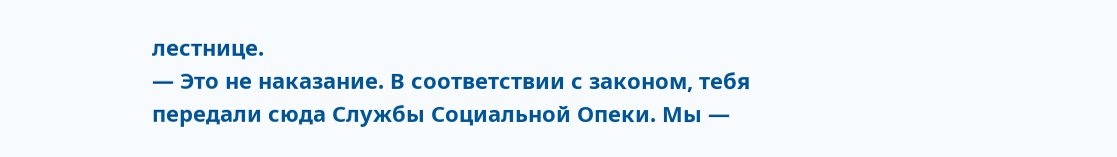лестнице.
— Это не наказание. В соответствии с законом, тебя передали сюда Службы Социальной Опеки. Мы —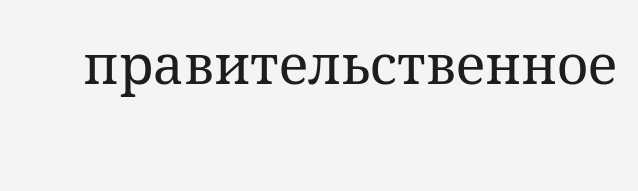правительственное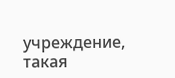учреждение, такая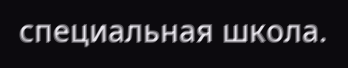специальная школа.